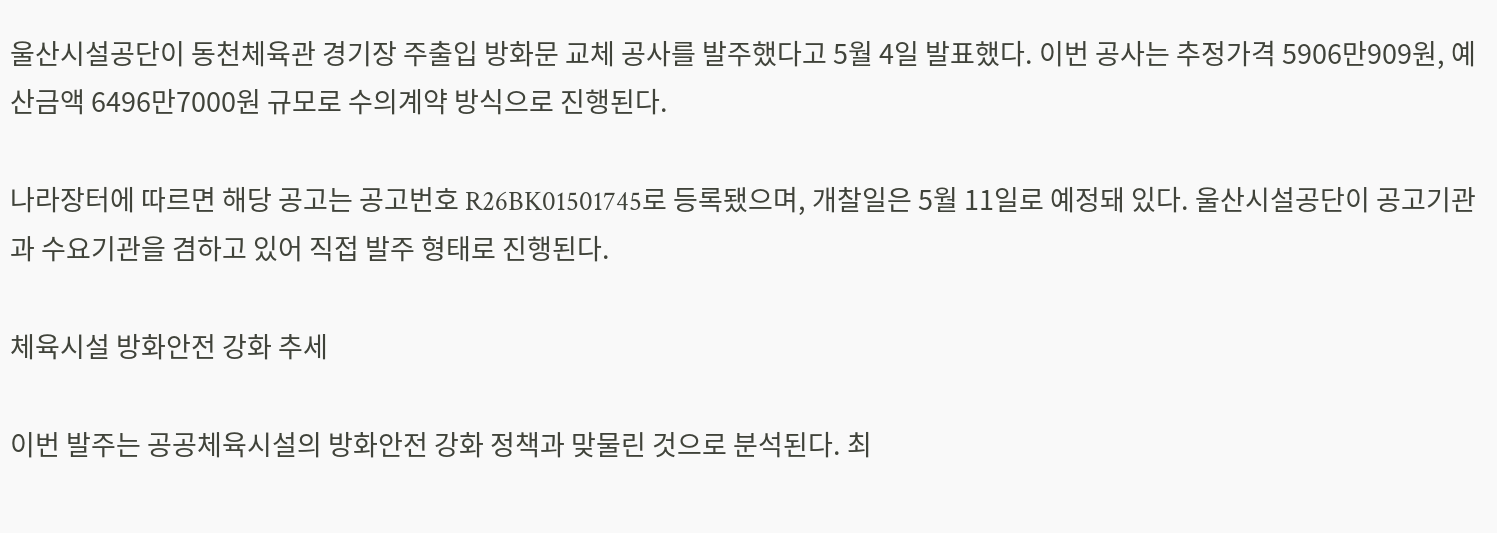울산시설공단이 동천체육관 경기장 주출입 방화문 교체 공사를 발주했다고 5월 4일 발표했다. 이번 공사는 추정가격 5906만909원, 예산금액 6496만7000원 규모로 수의계약 방식으로 진행된다.

나라장터에 따르면 해당 공고는 공고번호 R26BK01501745로 등록됐으며, 개찰일은 5월 11일로 예정돼 있다. 울산시설공단이 공고기관과 수요기관을 겸하고 있어 직접 발주 형태로 진행된다.

체육시설 방화안전 강화 추세

이번 발주는 공공체육시설의 방화안전 강화 정책과 맞물린 것으로 분석된다. 최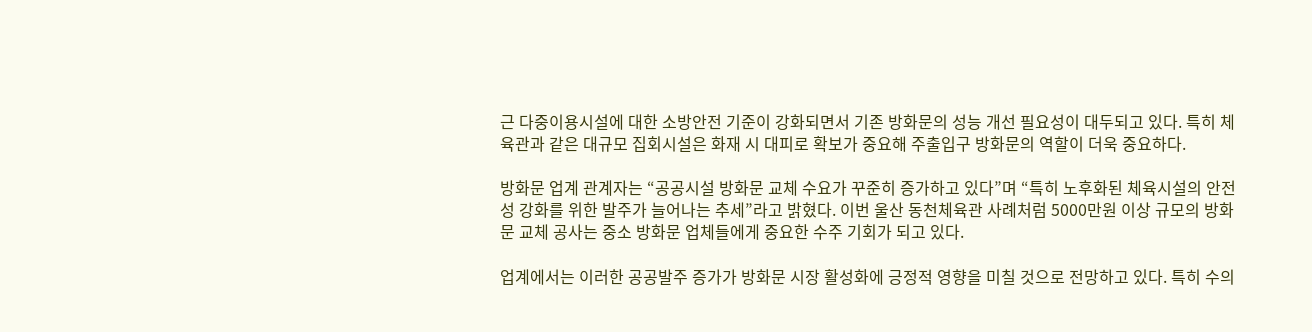근 다중이용시설에 대한 소방안전 기준이 강화되면서 기존 방화문의 성능 개선 필요성이 대두되고 있다. 특히 체육관과 같은 대규모 집회시설은 화재 시 대피로 확보가 중요해 주출입구 방화문의 역할이 더욱 중요하다.

방화문 업계 관계자는 “공공시설 방화문 교체 수요가 꾸준히 증가하고 있다”며 “특히 노후화된 체육시설의 안전성 강화를 위한 발주가 늘어나는 추세”라고 밝혔다. 이번 울산 동천체육관 사례처럼 5000만원 이상 규모의 방화문 교체 공사는 중소 방화문 업체들에게 중요한 수주 기회가 되고 있다.

업계에서는 이러한 공공발주 증가가 방화문 시장 활성화에 긍정적 영향을 미칠 것으로 전망하고 있다. 특히 수의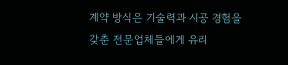계약 방식은 기술력과 시공 경험을 갖춘 전문업체들에게 유리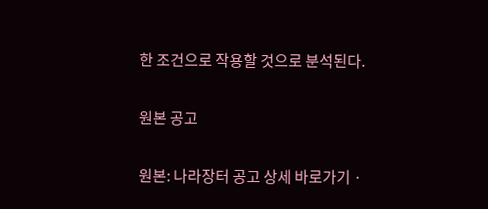한 조건으로 작용할 것으로 분석된다.

원본 공고

원본: 나라장터 공고 상세 바로가기 ·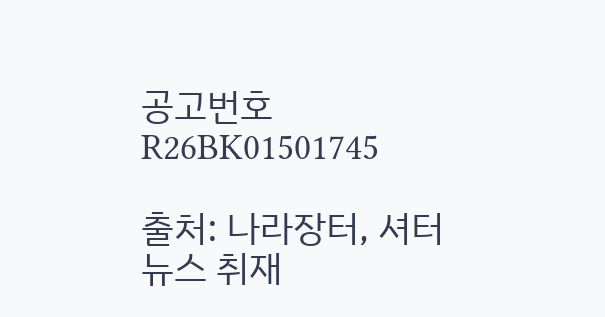공고번호 R26BK01501745

출처: 나라장터, 셔터뉴스 취재